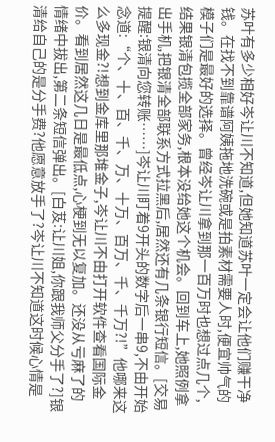苏叶有多少相好岑让川不知道,但她知道苏叶一定会让他们赚干净钱。在找不到靠谱阿姨拖地洗碗或是拍素材需要人时,便宜帅气的模子们是最好的选择。曾经岑让川拿到那一百万时也想过点几个,结果银清包揽全部家务,根本没给她这个机会。回到车上,她照例拿出手机,把银清全部联系方式拉黑后,居然还有几条银行短信。[交易提醒:银清向您转账……]岑让川盯着9开头的数字后一串9,不由开始念道:“个、十、百、千、万、十万、百万、千、千万?!”他哪来这么多现金?!想到金库里那堆金子,岑让川不由打开软件查看国际金价。看到居然这几日是最低点,心梗到无以复加。还没从亏麻了的情绪中拔出,第二条短信弹出。[白芨:让川姐,你跟我师父分手了?]银清给自己的是分手费?他愿意放手了?岑让川不知道这时候心情是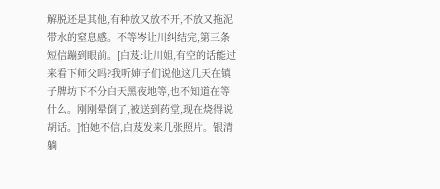解脱还是其他,有种放又放不开,不放又拖泥带水的窒息感。不等岑让川纠结完,第三条短信蹦到眼前。[白芨:让川姐,有空的话能过来看下师父吗?我听婶子们说他这几天在镇子牌坊下不分白天黑夜地等,也不知道在等什么。刚刚晕倒了,被送到药堂,现在烧得说胡话。]怕她不信,白芨发来几张照片。银清躺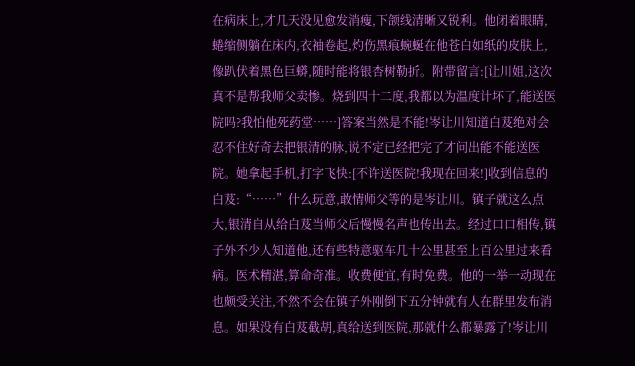在病床上,才几天没见愈发消瘦,下颌线清晰又锐利。他闭着眼睛,蜷缩侧躺在床内,衣袖卷起,灼伤黑痕蜿蜒在他苍白如纸的皮肤上,像趴伏着黑色巨蟒,随时能将银杏树勒折。附带留言:[让川姐,这次真不是帮我师父卖惨。烧到四十二度,我都以为温度计坏了,能送医院吗?我怕他死药堂……]答案当然是不能!岑让川知道白芨绝对会忍不住好奇去把银清的脉,说不定已经把完了才问出能不能送医院。她拿起手机,打字飞快:[不许送医院!我现在回来!]收到信息的白芨:“……”什么玩意,敢情师父等的是岑让川。镇子就这么点大,银清自从给白芨当师父后慢慢名声也传出去。经过口口相传,镇子外不少人知道他,还有些特意驱车几十公里甚至上百公里过来看病。医术精湛,算命奇准。收费便宜,有时免费。他的一举一动现在也颇受关注,不然不会在镇子外刚倒下五分钟就有人在群里发布消息。如果没有白芨截胡,真给送到医院,那就什么都暴露了!岑让川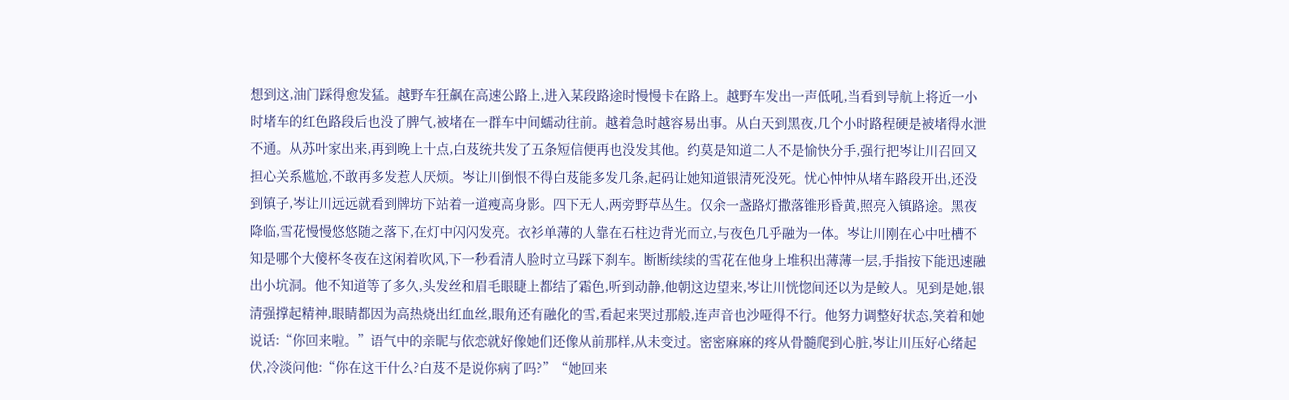想到这,油门踩得愈发猛。越野车狂飙在高速公路上,进入某段路途时慢慢卡在路上。越野车发出一声低吼,当看到导航上将近一小时堵车的红色路段后也没了脾气,被堵在一群车中间蠕动往前。越着急时越容易出事。从白天到黑夜,几个小时路程硬是被堵得水泄不通。从苏叶家出来,再到晚上十点,白芨统共发了五条短信便再也没发其他。约莫是知道二人不是愉快分手,强行把岑让川召回又担心关系尴尬,不敢再多发惹人厌烦。岑让川倒恨不得白芨能多发几条,起码让她知道银清死没死。忧心忡忡从堵车路段开出,还没到镇子,岑让川远远就看到牌坊下站着一道瘦高身影。四下无人,两旁野草丛生。仅余一盏路灯撒落锥形昏黄,照亮入镇路途。黑夜降临,雪花慢慢悠悠随之落下,在灯中闪闪发亮。衣衫单薄的人靠在石柱边背光而立,与夜色几乎融为一体。岑让川刚在心中吐槽不知是哪个大傻杯冬夜在这闲着吹风,下一秒看清人脸时立马踩下刹车。断断续续的雪花在他身上堆积出薄薄一层,手指按下能迅速融出小坑洞。他不知道等了多久,头发丝和眉毛眼睫上都结了霜色,听到动静,他朝这边望来,岑让川恍惚间还以为是鲛人。见到是她,银清强撑起精神,眼睛都因为高热烧出红血丝,眼角还有融化的雪,看起来哭过那般,连声音也沙哑得不行。他努力调整好状态,笑着和她说话:“你回来啦。”语气中的亲昵与依恋就好像她们还像从前那样,从未变过。密密麻麻的疼从骨髓爬到心脏,岑让川压好心绪起伏,冷淡问他:“你在这干什么?白芨不是说你病了吗?”“她回来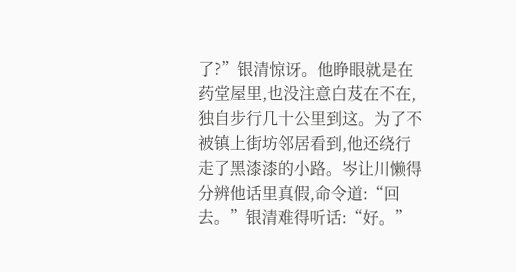了?”银清惊讶。他睁眼就是在药堂屋里,也没注意白芨在不在,独自步行几十公里到这。为了不被镇上街坊邻居看到,他还绕行走了黑漆漆的小路。岑让川懒得分辨他话里真假,命令道:“回去。”银清难得听话:“好。”